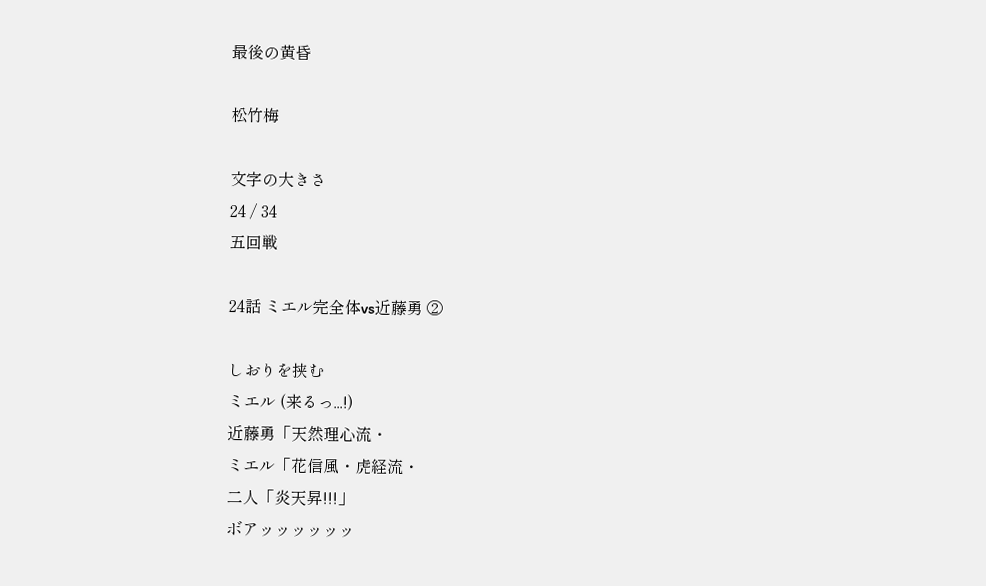最後の黄昏

松竹梅

文字の大きさ
24 / 34
五回戦

24話 ミエル完全体vs近藤勇 ②

しおりを挟む
ミエル (来るっ...!)
近藤勇「天然理心流・
ミエル「花信風・虎経流・
二人「炎天昇!!!」
ボアッッッッッッ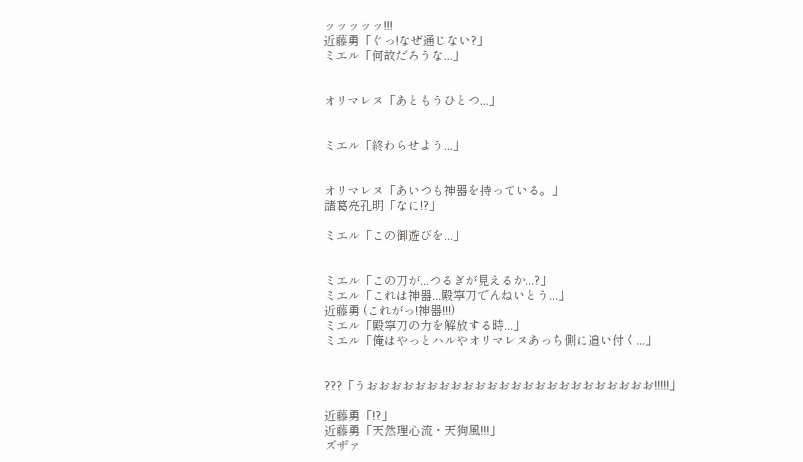ッッッッッ!!!
近藤勇「ぐっ!なぜ通じない?」
ミエル「何故だろうな...」


オリマレヌ「あともうひとつ...」


ミエル「終わらせよう...」


オリマレヌ「あいつも神器を持っている。」
諸葛亮孔明「なに!?」

ミエル「この御遊びを...」


ミエル「この刀が...つるぎが見えるか...?」
ミエル「これは神器...殿寧刀でんねいとう...」
近藤勇 (これがっ!神器!!!)
ミエル「殿寧刀の力を解放する時...」
ミエル「俺はやっとハルやオリマレヌあっち側に追い付く...」


???「うおおおおおおおおおおおおおおおおおおおおおおおお!!!!!」

近藤勇「!?」
近藤勇「天然理心流・天狗風!!!」
ズザァ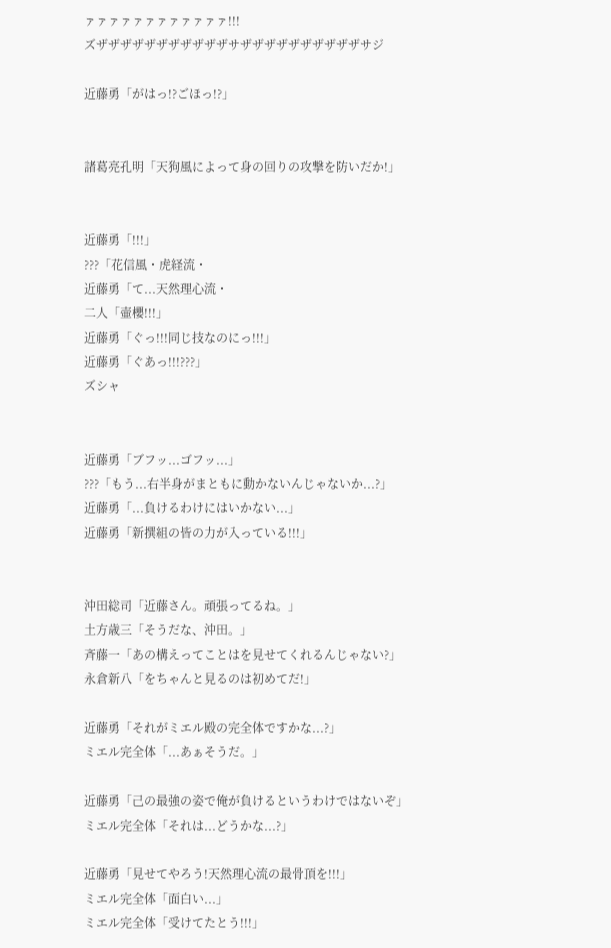ァァァァァァァァァァァァ!!!
ズザザザザザザザザザザザサザザザザザザザザザザサジ

近藤勇「がはっ!?ごほっ!?」


諸葛亮孔明「天狗風によって身の回りの攻撃を防いだか!」


近藤勇「!!!」
???「花信風・虎経流・
近藤勇「て...天然理心流・
二人「壷櫻!!!」
近藤勇「ぐっ!!!同じ技なのにっ!!!」
近藤勇「ぐあっ!!!???」
ズシャ


近藤勇「ブフッ...ゴフッ...」
???「もう...右半身がまともに動かないんじゃないか...?」
近藤勇「...負けるわけにはいかない...」
近藤勇「新撰組の皆の力が入っている!!!」


沖田総司「近藤さん。頑張ってるね。」
土方歳三「そうだな、沖田。」
斉藤一「あの構えってことはを見せてくれるんじゃない?」
永倉新八「をちゃんと見るのは初めてだ!」

近藤勇「それがミエル殿の完全体ですかな...?」
ミエル完全体「...あぁそうだ。」

近藤勇「己の最強の姿で俺が負けるというわけではないぞ」
ミエル完全体「それは...どうかな...?」

近藤勇「見せてやろう!天然理心流の最骨頂を!!!」
ミエル完全体「面白い...」
ミエル完全体「受けてたとう!!!」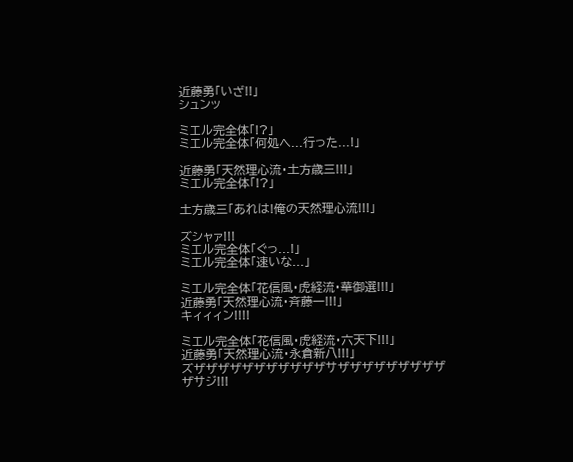近藤勇「いざ!!」
シュンッ

ミエル完全体「!?」
ミエル完全体「何処へ...行った...!」

近藤勇「天然理心流・土方歳三!!!」
ミエル完全体「!?」

土方歳三「あれは!俺の天然理心流!!!」

ズシャァ!!!
ミエル完全体「ぐっ...!」
ミエル完全体「速いな...」

ミエル完全体「花信風・虎経流・華御選!!!」
近藤勇「天然理心流・斉藤一!!!」
キィィィン!!!!

ミエル完全体「花信風・虎経流・六天下!!!」
近藤勇「天然理心流・永倉新八!!!」
ズザザザザザザザザザザザサザザザザザザザザザザサジ!!!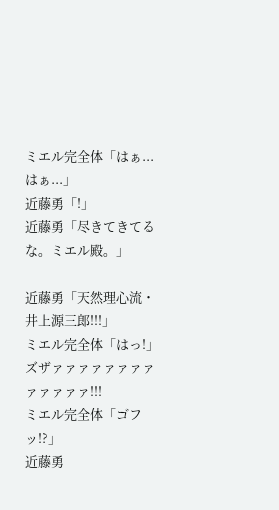ミエル完全体「はぁ...はぁ...」
近藤勇「!」
近藤勇「尽きてきてるな。ミエル殿。」

近藤勇「天然理心流・井上源三郎!!!」
ミエル完全体「はっ!」
ズザァァァァァァァァァァァァァ!!!
ミエル完全体「ゴフッ!?」
近藤勇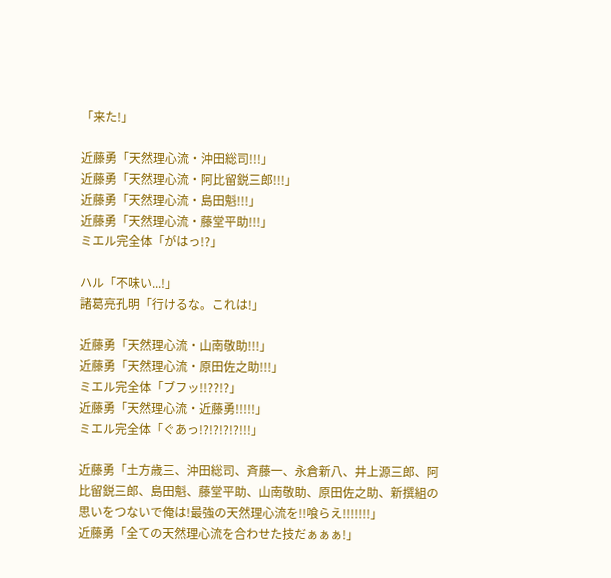「来た!」

近藤勇「天然理心流・沖田総司!!!」
近藤勇「天然理心流・阿比留鋭三郎!!!」
近藤勇「天然理心流・島田魁!!!」
近藤勇「天然理心流・藤堂平助!!!」
ミエル完全体「がはっ!?」

ハル「不味い...!」
諸葛亮孔明「行けるな。これは!」

近藤勇「天然理心流・山南敬助!!!」
近藤勇「天然理心流・原田佐之助!!!」
ミエル完全体「ブフッ!!??!?」
近藤勇「天然理心流・近藤勇!!!!!」
ミエル完全体「ぐあっ!?!?!?!?!!!」

近藤勇「土方歳三、沖田総司、斉藤一、永倉新八、井上源三郎、阿比留鋭三郎、島田魁、藤堂平助、山南敬助、原田佐之助、新撰組の思いをつないで俺は!最強の天然理心流を!!喰らえ!!!!!!!」
近藤勇「全ての天然理心流を合わせた技だぁぁぁ!」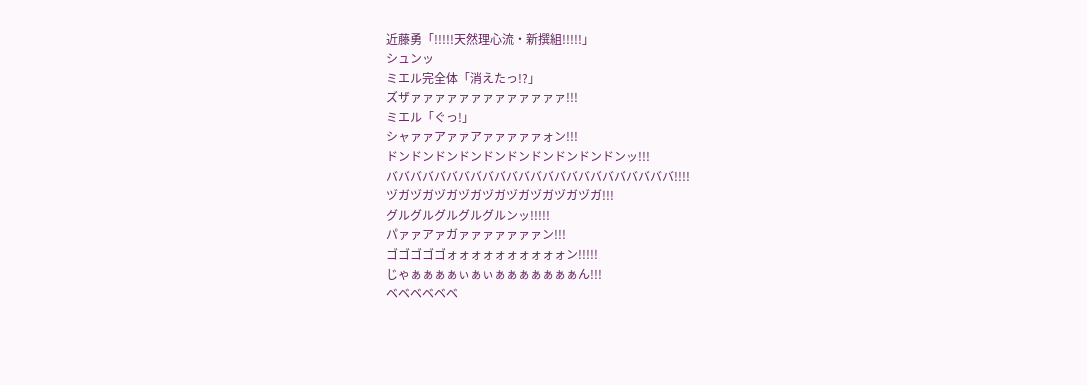近藤勇「!!!!!天然理心流・新撰組!!!!!」
シュンッ
ミエル完全体「消えたっ!?」
ズザァァァァァァァァァァァァァ!!!
ミエル「ぐっ!」
シャァァアァァアァァァァァォン!!!
ドンドンドンドンドンドンドンドンドンドンッ!!!
ババババババババババババババババババババババババ!!!!
ヅガヅガヅガヅガヅガヅガヅガヅガヅガ!!!
グルグルグルグルグルンッ!!!!!
パァァアァガァァァァァァァン!!!
ゴゴゴゴゴォォォォォォォォォォン!!!!!
じゃぁぁぁぁぃぁぃぁぁぁぁぁぁぁん!!!
ベベベベベベ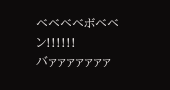ベベベベボベベン!!!!!!
バァァァァァァァ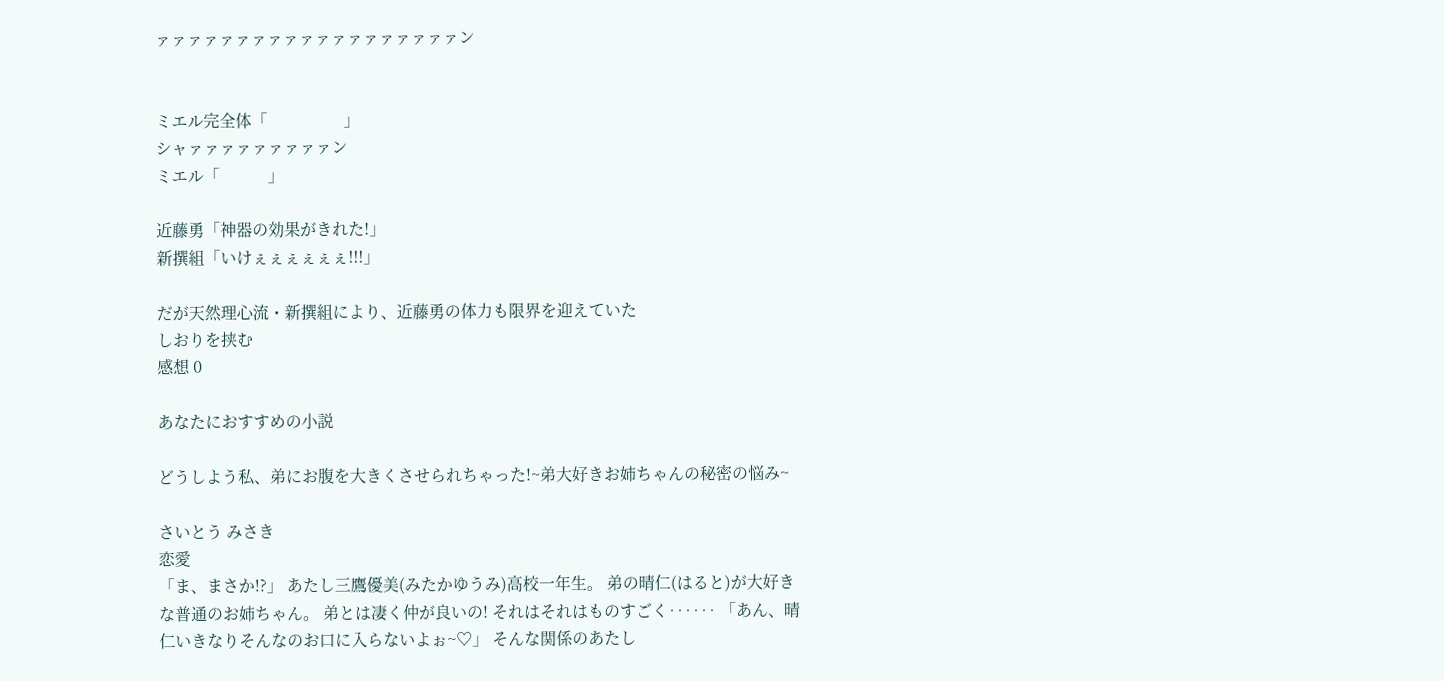ァァァァァァァァァァァァァァァァァァァン


ミエル完全体「                   」
シャァァァァァァァァァン
ミエル「            」

近藤勇「神器の効果がきれた!」
新撰組「いけぇぇぇぇぇぇ!!!」

だが天然理心流・新撰組により、近藤勇の体力も限界を迎えていた
しおりを挟む
感想 0

あなたにおすすめの小説

どうしよう私、弟にお腹を大きくさせられちゃった!~弟大好きお姉ちゃんの秘密の悩み~

さいとう みさき
恋愛
「ま、まさか!?」 あたし三鷹優美(みたかゆうみ)高校一年生。 弟の晴仁(はると)が大好きな普通のお姉ちゃん。 弟とは凄く仲が良いの! それはそれはものすごく‥‥‥ 「あん、晴仁いきなりそんなのお口に入らないよぉ~♡」 そんな関係のあたし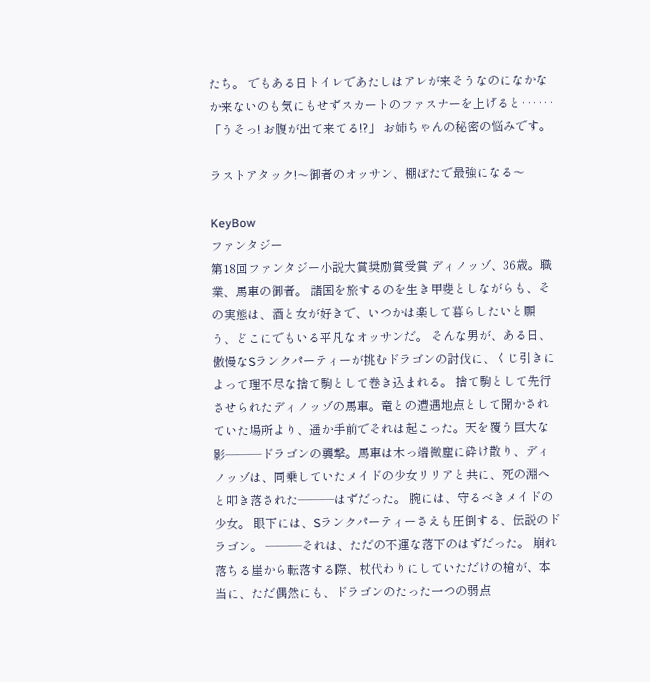たち。 でもある日トイレであたしはアレが来そうなのになかなか来ないのも気にもせずスカートのファスナーを上げると‥‥‥ 「うそっ! お腹が出て来てる!?」 お姉ちゃんの秘密の悩みです。

ラストアタック!〜御者のオッサン、棚ぼたで最強になる〜

KeyBow
ファンタジー
第18回ファンタジー小説大賞奨励賞受賞 ディノッゾ、36歳。職業、馬車の御者。 諸国を旅するのを生き甲斐としながらも、その実態は、酒と女が好きで、いつかは楽して暮らしたいと願う、どこにでもいる平凡なオッサンだ。 そんな男が、ある日、傲慢なSランクパーティーが挑むドラゴンの討伐に、くじ引きによって理不尽な捨て駒として巻き込まれる。 捨て駒として先行させられたディノッゾの馬車。竜との遭遇地点として聞かされていた場所より、遥か手前でそれは起こった。天を覆う巨大な影―――ドラゴンの襲撃。馬車は木っ端微塵に砕け散り、ディノッゾは、同乗していたメイドの少女リリアと共に、死の淵へと叩き落された―――はずだった。 腕には、守るべきメイドの少女。 眼下には、Sランクパーティーさえも圧倒する、伝説のドラゴン。 ―――それは、ただの不運な落下のはずだった。 崩れ落ちる崖から転落する際、杖代わりにしていただけの槍が、本当に、ただ偶然にも、ドラゴンのたった一つの弱点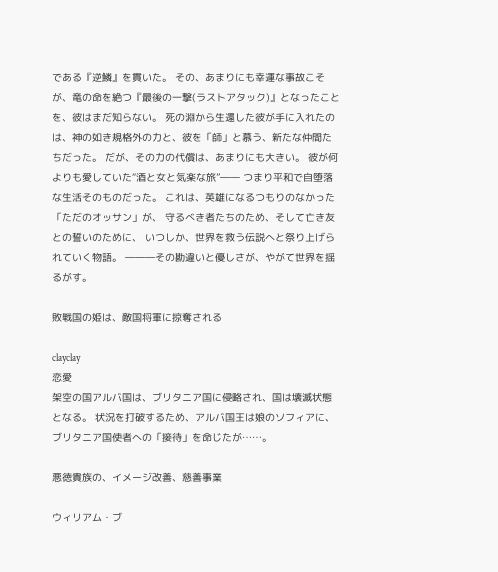である『逆鱗』を貫いた。 その、あまりにも幸運な事故こそが、竜の命を絶つ『最後の一撃(ラストアタック)』となったことを、彼はまだ知らない。 死の淵から生還した彼が手に入れたのは、神の如き規格外の力と、彼を「師」と慕う、新たな仲間たちだった。 だが、その力の代償は、あまりにも大きい。 彼が何よりも愛していた“酒と女と気楽な旅”―― つまり平和で自堕落な生活そのものだった。 これは、英雄になるつもりのなかった「ただのオッサン」が、 守るべき者たちのため、そして亡き友との誓いのために、 いつしか、世界を救う伝説へと祭り上げられていく物語。 ―――その勘違いと優しさが、やがて世界を揺るがす。

敗戦国の姫は、敵国将軍に掠奪される

clayclay
恋愛
架空の国アルバ国は、ブリタニア国に侵略され、国は壊滅状態となる。 状況を打破するため、アルバ国王は娘のソフィアに、ブリタニア国使者への「接待」を命じたが……。

悪徳貴族の、イメージ改善、慈善事業

ウィリアム・ブ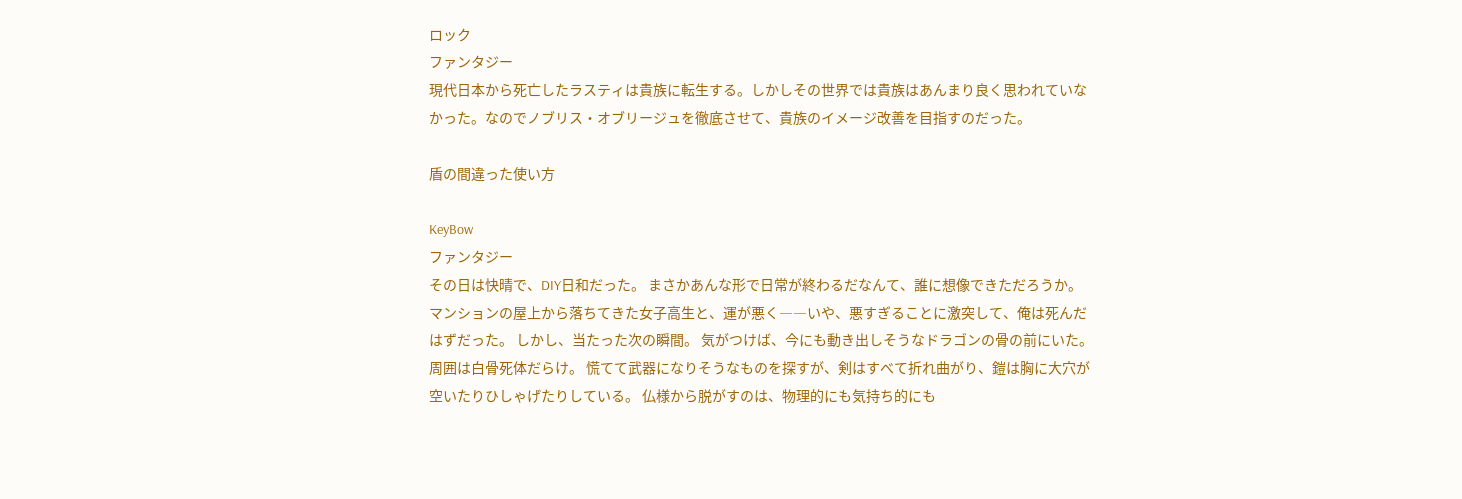ロック
ファンタジー
現代日本から死亡したラスティは貴族に転生する。しかしその世界では貴族はあんまり良く思われていなかった。なのでノブリス・オブリージュを徹底させて、貴族のイメージ改善を目指すのだった。

盾の間違った使い方

KeyBow
ファンタジー
その日は快晴で、DIY日和だった。 まさかあんな形で日常が終わるだなんて、誰に想像できただろうか。 マンションの屋上から落ちてきた女子高生と、運が悪く――いや、悪すぎることに激突して、俺は死んだはずだった。 しかし、当たった次の瞬間。 気がつけば、今にも動き出しそうなドラゴンの骨の前にいた。 周囲は白骨死体だらけ。 慌てて武器になりそうなものを探すが、剣はすべて折れ曲がり、鎧は胸に大穴が空いたりひしゃげたりしている。 仏様から脱がすのは、物理的にも気持ち的にも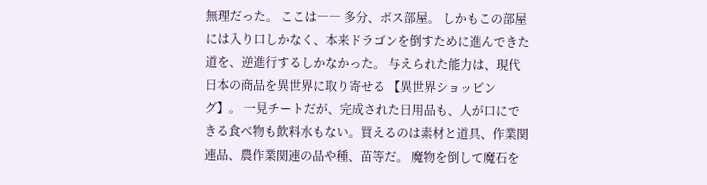無理だった。 ここは―― 多分、ボス部屋。 しかもこの部屋には入り口しかなく、本来ドラゴンを倒すために進んできた道を、逆進行するしかなかった。 与えられた能力は、現代日本の商品を異世界に取り寄せる 【異世界ショッピング】。 一見チートだが、完成された日用品も、人が口にできる食べ物も飲料水もない。買えるのは素材と道具、作業関連品、農作業関連の品や種、苗等だ。 魔物を倒して魔石を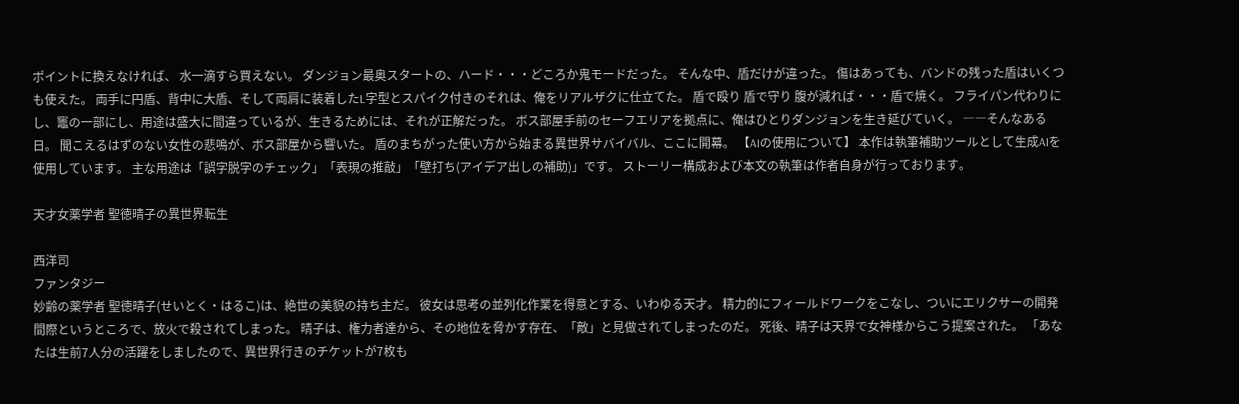ポイントに換えなければ、 水一滴すら買えない。 ダンジョン最奥スタートの、ハード・・・どころか鬼モードだった。 そんな中、盾だけが違った。 傷はあっても、バンドの残った盾はいくつも使えた。 両手に円盾、背中に大盾、そして両肩に装着したL字型とスパイク付きのそれは、俺をリアルザクに仕立てた。 盾で殴り 盾で守り 腹が減れば・・・盾で焼く。 フライパン代わりにし、竈の一部にし、用途は盛大に間違っているが、生きるためには、それが正解だった。 ボス部屋手前のセーフエリアを拠点に、俺はひとりダンジョンを生き延びていく。 ――そんなある日。 聞こえるはずのない女性の悲鳴が、ボス部屋から響いた。 盾のまちがった使い方から始まる異世界サバイバル、ここに開幕。 【AIの使用について】 本作は執筆補助ツールとして生成AIを使用しています。 主な用途は「誤字脱字のチェック」「表現の推敲」「壁打ち(アイデア出しの補助)」です。 ストーリー構成および本文の執筆は作者自身が行っております。

天才女薬学者 聖徳晴子の異世界転生

西洋司
ファンタジー
妙齢の薬学者 聖徳晴子(せいとく・はるこ)は、絶世の美貌の持ち主だ。 彼女は思考の並列化作業を得意とする、いわゆる天才。 精力的にフィールドワークをこなし、ついにエリクサーの開発間際というところで、放火で殺されてしまった。 晴子は、権力者達から、その地位を脅かす存在、「敵」と見做されてしまったのだ。 死後、晴子は天界で女神様からこう提案された。 「あなたは生前7人分の活躍をしましたので、異世界行きのチケットが7枚も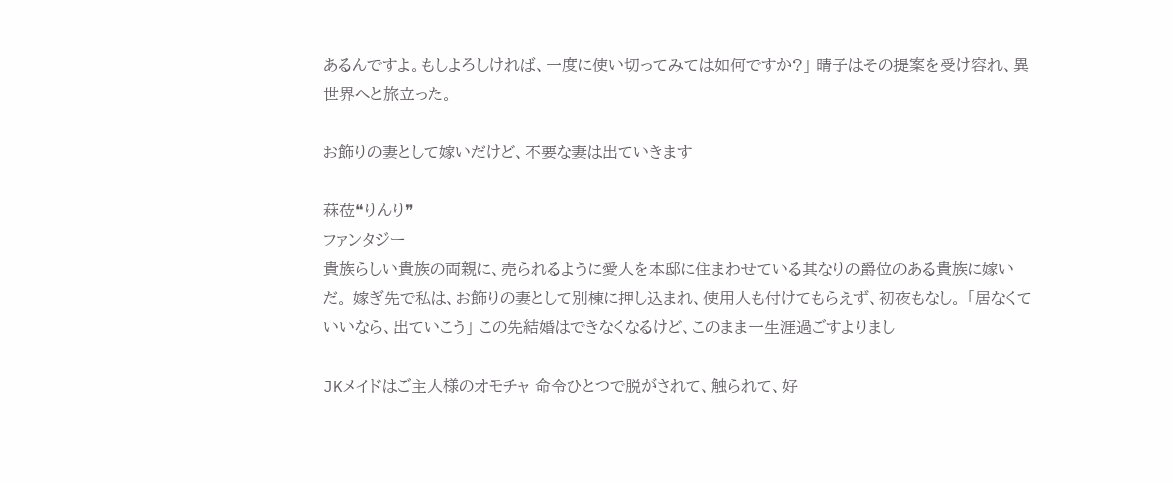あるんですよ。もしよろしければ、一度に使い切ってみては如何ですか?」 晴子はその提案を受け容れ、異世界へと旅立った。

お飾りの妻として嫁いだけど、不要な妻は出ていきます

菻莅❝りんり❞
ファンタジー
貴族らしい貴族の両親に、売られるように愛人を本邸に住まわせている其なりの爵位のある貴族に嫁いだ。 嫁ぎ先で私は、お飾りの妻として別棟に押し込まれ、使用人も付けてもらえず、初夜もなし。 「居なくていいなら、出ていこう」 この先結婚はできなくなるけど、このまま一生涯過ごすよりまし

JKメイドはご主人様のオモチャ 命令ひとつで脱がされて、触られて、好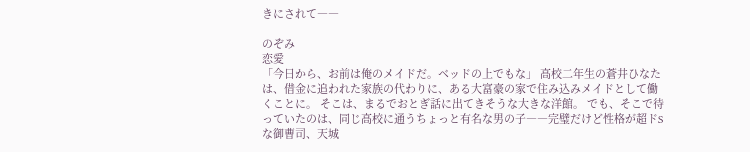きにされて――

のぞみ
恋愛
「今日から、お前は俺のメイドだ。ベッドの上でもな」 高校二年生の蒼井ひなたは、借金に追われた家族の代わりに、ある大富豪の家で住み込みメイドとして働くことに。 そこは、まるでおとぎ話に出てきそうな大きな洋館。 でも、そこで待っていたのは、同じ高校に通うちょっと有名な男の子――完璧だけど性格が超ドSな御曹司、天城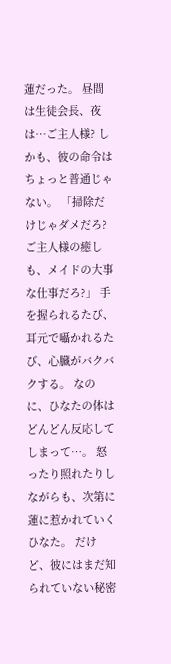蓮だった。 昼間は生徒会長、夜は…ご主人様? しかも、彼の命令はちょっと普通じゃない。 「掃除だけじゃダメだろ? ご主人様の癒しも、メイドの大事な仕事だろ?」 手を握られるたび、耳元で囁かれるたび、心臓がバクバクする。 なのに、ひなたの体はどんどん反応してしまって…。 怒ったり照れたりしながらも、次第に蓮に惹かれていくひなた。 だけど、彼にはまだ知られていない秘密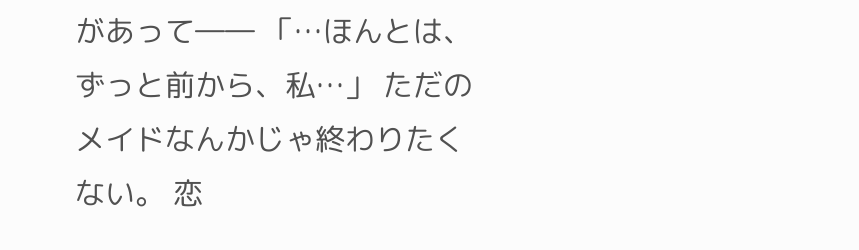があって―― 「…ほんとは、ずっと前から、私…」 ただのメイドなんかじゃ終わりたくない。 恋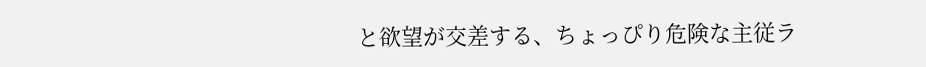と欲望が交差する、ちょっぴり危険な主従ラ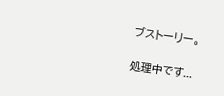ブストーリー。

処理中です...